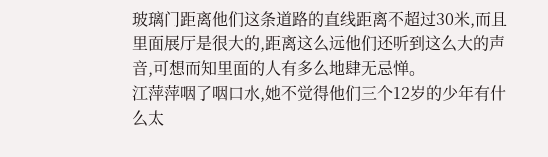玻璃门距离他们这条道路的直线距离不超过30米,而且里面展厅是很大的,距离这么远他们还听到这么大的声音,可想而知里面的人有多么地肆无忌惮。
江萍萍咽了咽口水,她不觉得他们三个12岁的少年有什么太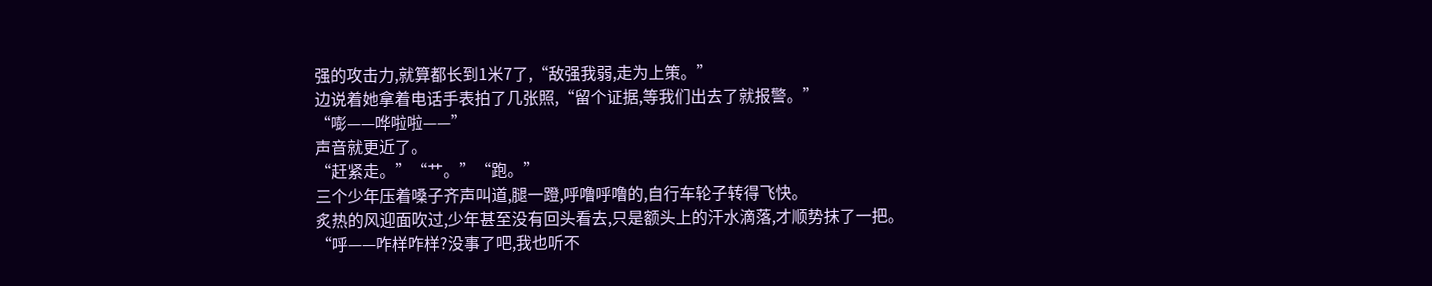强的攻击力,就算都长到1米7了,“敌强我弱,走为上策。”
边说着她拿着电话手表拍了几张照,“留个证据,等我们出去了就报警。”
“嘭——哗啦啦——”
声音就更近了。
“赶紧走。”“艹。”“跑。”
三个少年压着嗓子齐声叫道,腿一蹬,呼噜呼噜的,自行车轮子转得飞快。
炙热的风迎面吹过,少年甚至没有回头看去,只是额头上的汗水滴落,才顺势抹了一把。
“呼——咋样咋样?没事了吧,我也听不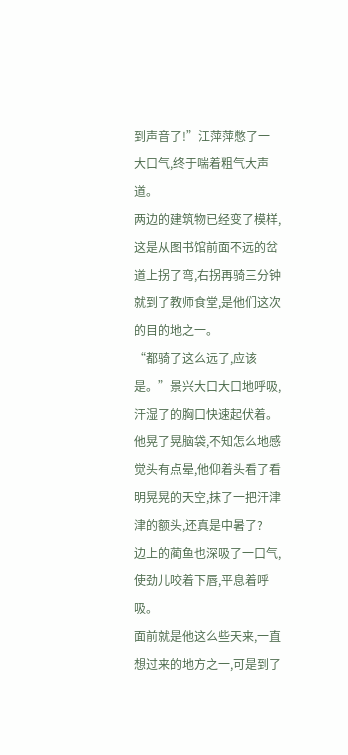到声音了!”江萍萍憋了一大口气,终于喘着粗气大声道。
两边的建筑物已经变了模样,这是从图书馆前面不远的岔道上拐了弯,右拐再骑三分钟就到了教师食堂,是他们这次的目的地之一。
“都骑了这么远了,应该是。”景兴大口大口地呼吸,汗湿了的胸口快速起伏着。
他晃了晃脑袋,不知怎么地感觉头有点晕,他仰着头看了看明晃晃的天空,抹了一把汗津津的额头,还真是中暑了?
边上的蔺鱼也深吸了一口气,使劲儿咬着下唇,平息着呼吸。
面前就是他这么些天来,一直想过来的地方之一,可是到了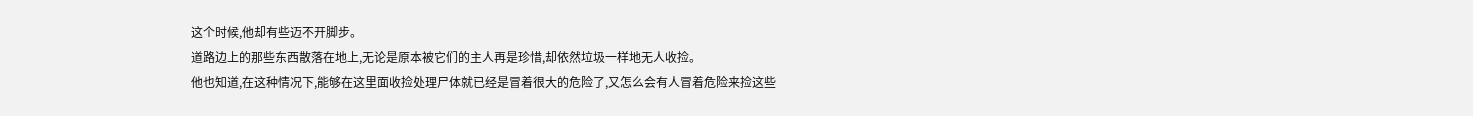这个时候,他却有些迈不开脚步。
道路边上的那些东西散落在地上,无论是原本被它们的主人再是珍惜,却依然垃圾一样地无人收捡。
他也知道,在这种情况下,能够在这里面收捡处理尸体就已经是冒着很大的危险了,又怎么会有人冒着危险来捡这些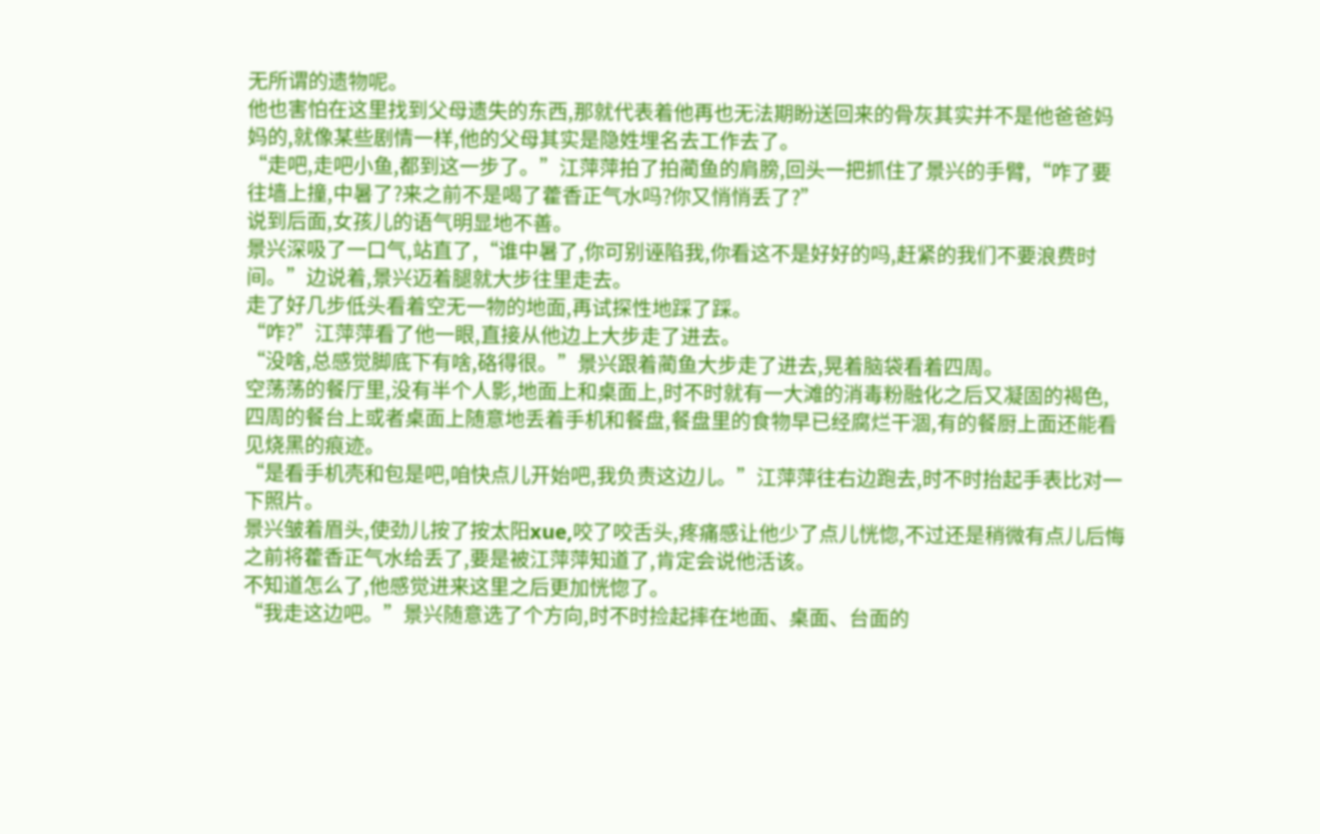无所谓的遗物呢。
他也害怕在这里找到父母遗失的东西,那就代表着他再也无法期盼送回来的骨灰其实并不是他爸爸妈妈的,就像某些剧情一样,他的父母其实是隐姓埋名去工作去了。
“走吧,走吧小鱼,都到这一步了。”江萍萍拍了拍蔺鱼的肩膀,回头一把抓住了景兴的手臂,“咋了要往墙上撞,中暑了?来之前不是喝了藿香正气水吗?你又悄悄丢了?”
说到后面,女孩儿的语气明显地不善。
景兴深吸了一口气,站直了,“谁中暑了,你可别诬陷我,你看这不是好好的吗,赶紧的我们不要浪费时间。”边说着,景兴迈着腿就大步往里走去。
走了好几步低头看着空无一物的地面,再试探性地踩了踩。
“咋?”江萍萍看了他一眼,直接从他边上大步走了进去。
“没啥,总感觉脚底下有啥,硌得很。”景兴跟着蔺鱼大步走了进去,晃着脑袋看着四周。
空荡荡的餐厅里,没有半个人影,地面上和桌面上,时不时就有一大滩的消毒粉融化之后又凝固的褐色,四周的餐台上或者桌面上随意地丢着手机和餐盘,餐盘里的食物早已经腐烂干涸,有的餐厨上面还能看见烧黑的痕迹。
“是看手机壳和包是吧,咱快点儿开始吧,我负责这边儿。”江萍萍往右边跑去,时不时抬起手表比对一下照片。
景兴皱着眉头,使劲儿按了按太阳xue,咬了咬舌头,疼痛感让他少了点儿恍惚,不过还是稍微有点儿后悔之前将藿香正气水给丢了,要是被江萍萍知道了,肯定会说他活该。
不知道怎么了,他感觉进来这里之后更加恍惚了。
“我走这边吧。”景兴随意选了个方向,时不时捡起摔在地面、桌面、台面的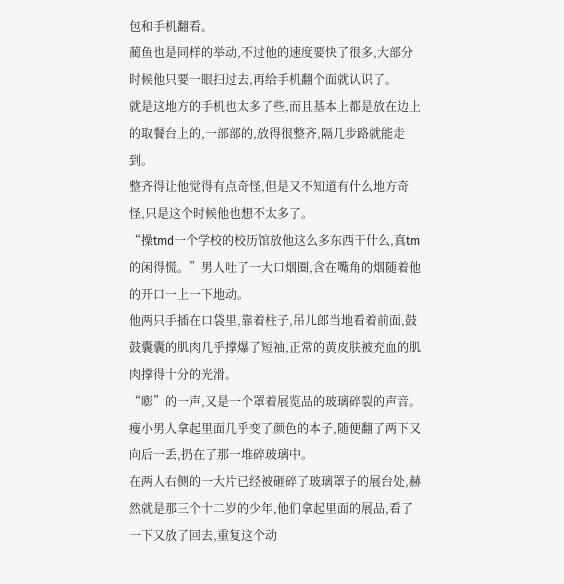包和手机翻看。
蔺鱼也是同样的举动,不过他的速度要快了很多,大部分时候他只要一眼扫过去,再给手机翻个面就认识了。
就是这地方的手机也太多了些,而且基本上都是放在边上的取餐台上的,一部部的,放得很整齐,隔几步路就能走到。
整齐得让他觉得有点奇怪,但是又不知道有什么地方奇怪,只是这个时候他也想不太多了。
“操tmd一个学校的校历馆放他这么多东西干什么,真tm的闲得慌。”男人吐了一大口烟圈,含在嘴角的烟随着他的开口一上一下地动。
他两只手插在口袋里,靠着柱子,吊儿郎当地看着前面,鼓鼓囊囊的肌肉几乎撑爆了短袖,正常的黄皮肤被充血的肌肉撑得十分的光滑。
“嘭”的一声,又是一个罩着展览品的玻璃碎裂的声音。
瘦小男人拿起里面几乎变了颜色的本子,随便翻了两下又向后一丢,扔在了那一堆碎玻璃中。
在两人右侧的一大片已经被砸碎了玻璃罩子的展台处,赫然就是那三个十二岁的少年,他们拿起里面的展品,看了一下又放了回去,重复这个动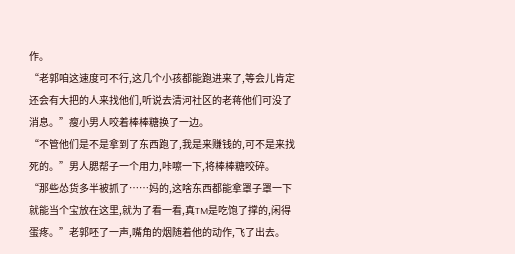作。
“老郭咱这速度可不行,这几个小孩都能跑进来了,等会儿肯定还会有大把的人来找他们,听说去清河社区的老蒋他们可没了消息。”瘦小男人咬着棒棒糖换了一边。
“不管他们是不是拿到了东西跑了,我是来赚钱的,可不是来找死的。”男人腮帮子一个用力,咔嚓一下,将棒棒糖咬碎。
“那些怂货多半被抓了……妈的,这啥东西都能拿罩子罩一下就能当个宝放在这里,就为了看一看,真TM是吃饱了撑的,闲得蛋疼。”老郭呸了一声,嘴角的烟随着他的动作,飞了出去。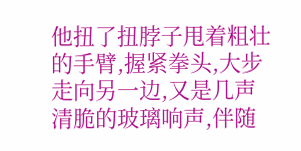他扭了扭脖子甩着粗壮的手臂,握紧拳头,大步走向另一边,又是几声清脆的玻璃响声,伴随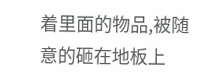着里面的物品,被随意的砸在地板上